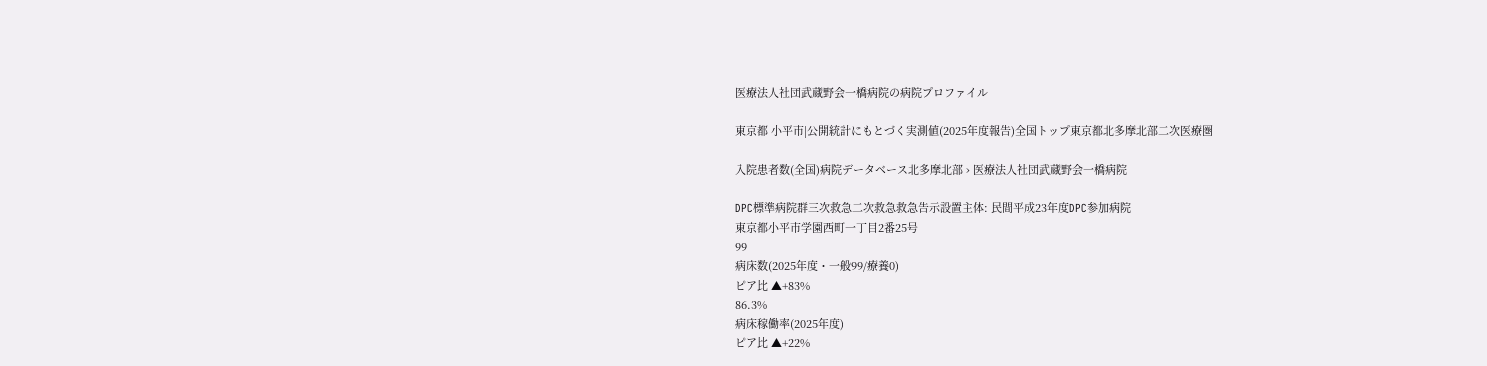医療法人社団武蔵野会一橋病院の病院プロファイル

東京都 小平市|公開統計にもとづく実測値(2025年度報告)全国トップ東京都北多摩北部二次医療圏

入院患者数(全国)病院データベース北多摩北部 › 医療法人社団武蔵野会一橋病院

DPC標準病院群三次救急二次救急救急告示設置主体: 民間平成23年度DPC参加病院
東京都小平市学園西町一丁目2番25号
99
病床数(2025年度・一般99/療養0)
ピア比 ▲+83%
86.3%
病床稼働率(2025年度)
ピア比 ▲+22%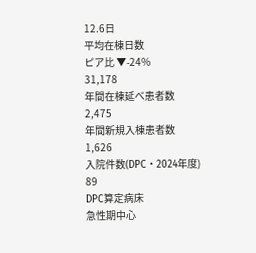12.6日
平均在棟日数
ピア比 ▼-24%
31,178
年間在棟延べ患者数
2,475
年間新規入棟患者数
1,626
入院件数(DPC・2024年度)
89
DPC算定病床
急性期中心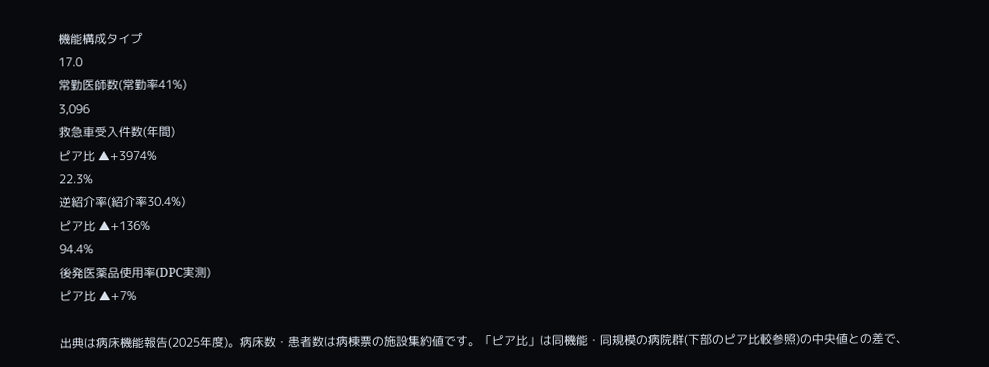機能構成タイプ
17.0
常勤医師数(常勤率41%)
3,096
救急車受入件数(年間)
ピア比 ▲+3974%
22.3%
逆紹介率(紹介率30.4%)
ピア比 ▲+136%
94.4%
後発医薬品使用率(DPC実測)
ピア比 ▲+7%

出典は病床機能報告(2025年度)。病床数・患者数は病棟票の施設集約値です。「ピア比」は同機能・同規模の病院群(下部のピア比較参照)の中央値との差で、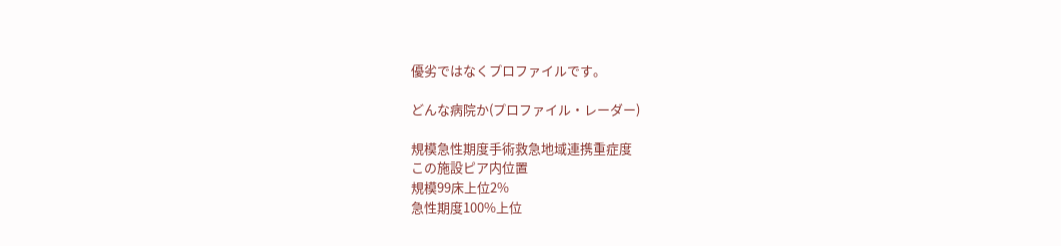優劣ではなくプロファイルです。

どんな病院か(プロファイル・レーダー)

規模急性期度手術救急地域連携重症度
この施設ピア内位置
規模99床上位2%
急性期度100%上位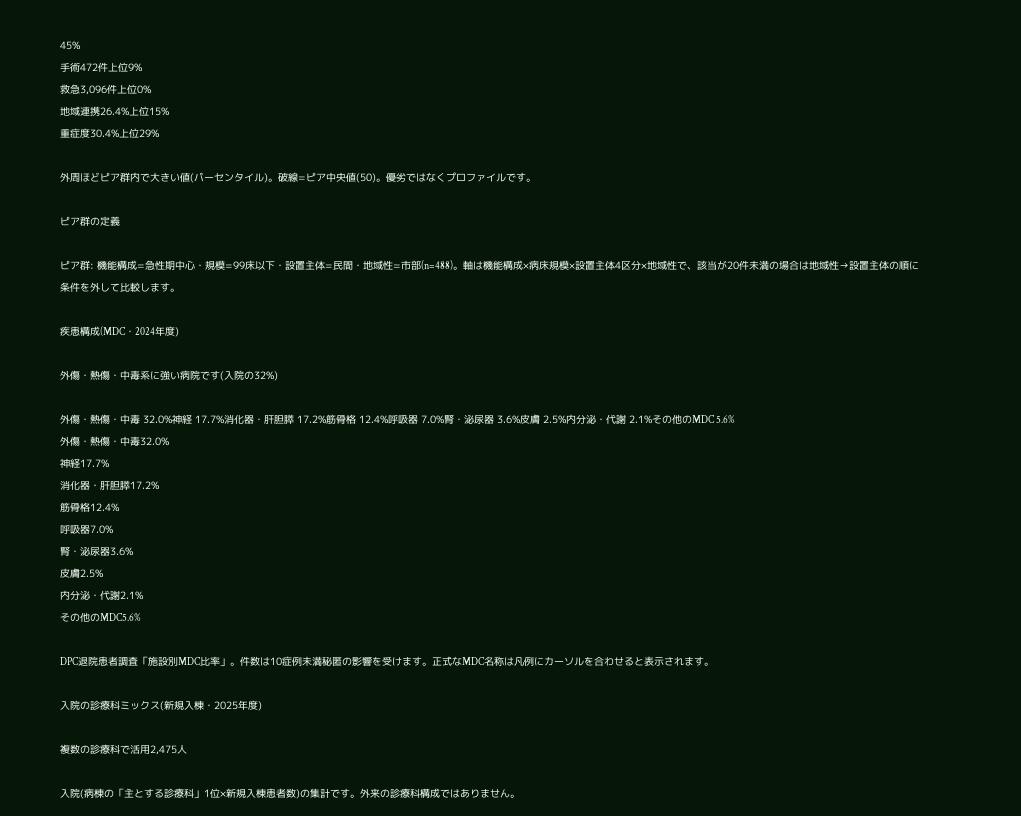45%
手術472件上位9%
救急3,096件上位0%
地域連携26.4%上位15%
重症度30.4%上位29%

外周ほどピア群内で大きい値(パーセンタイル)。破線=ピア中央値(50)。優劣ではなくプロファイルです。

ピア群の定義

ピア群: 機能構成=急性期中心・規模=99床以下・設置主体=民間・地域性=市部(n=488)。軸は機能構成×病床規模×設置主体4区分×地域性で、該当が20件未満の場合は地域性→設置主体の順に条件を外して比較します。

疾患構成(MDC・2024年度)

外傷・熱傷・中毒系に強い病院です(入院の32%)

外傷・熱傷・中毒 32.0%神経 17.7%消化器・肝胆膵 17.2%筋骨格 12.4%呼吸器 7.0%腎・泌尿器 3.6%皮膚 2.5%内分泌・代謝 2.1%その他のMDC 5.6%
外傷・熱傷・中毒32.0%
神経17.7%
消化器・肝胆膵17.2%
筋骨格12.4%
呼吸器7.0%
腎・泌尿器3.6%
皮膚2.5%
内分泌・代謝2.1%
その他のMDC5.6%

DPC退院患者調査「施設別MDC比率」。件数は10症例未満秘匿の影響を受けます。正式なMDC名称は凡例にカーソルを合わせると表示されます。

入院の診療科ミックス(新規入棟・2025年度)

複数の診療科で活用2,475人

入院(病棟の「主とする診療科」1位×新規入棟患者数)の集計です。外来の診療科構成ではありません。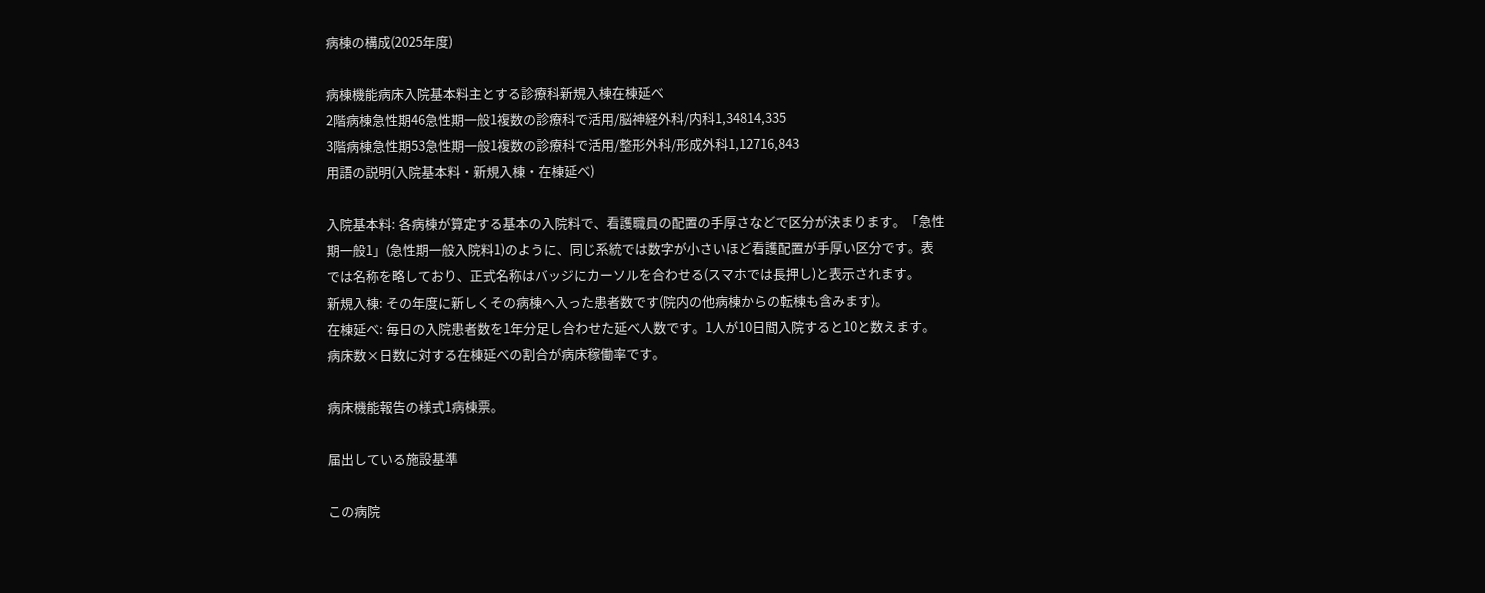病棟の構成(2025年度)

病棟機能病床入院基本料主とする診療科新規入棟在棟延べ
2階病棟急性期46急性期一般1複数の診療科で活用/脳神経外科/内科1,34814,335
3階病棟急性期53急性期一般1複数の診療科で活用/整形外科/形成外科1,12716,843
用語の説明(入院基本料・新規入棟・在棟延べ)

入院基本料: 各病棟が算定する基本の入院料で、看護職員の配置の手厚さなどで区分が決まります。「急性期一般1」(急性期一般入院料1)のように、同じ系統では数字が小さいほど看護配置が手厚い区分です。表では名称を略しており、正式名称はバッジにカーソルを合わせる(スマホでは長押し)と表示されます。
新規入棟: その年度に新しくその病棟へ入った患者数です(院内の他病棟からの転棟も含みます)。
在棟延べ: 毎日の入院患者数を1年分足し合わせた延べ人数です。1人が10日間入院すると10と数えます。病床数×日数に対する在棟延べの割合が病床稼働率です。

病床機能報告の様式1病棟票。

届出している施設基準

この病院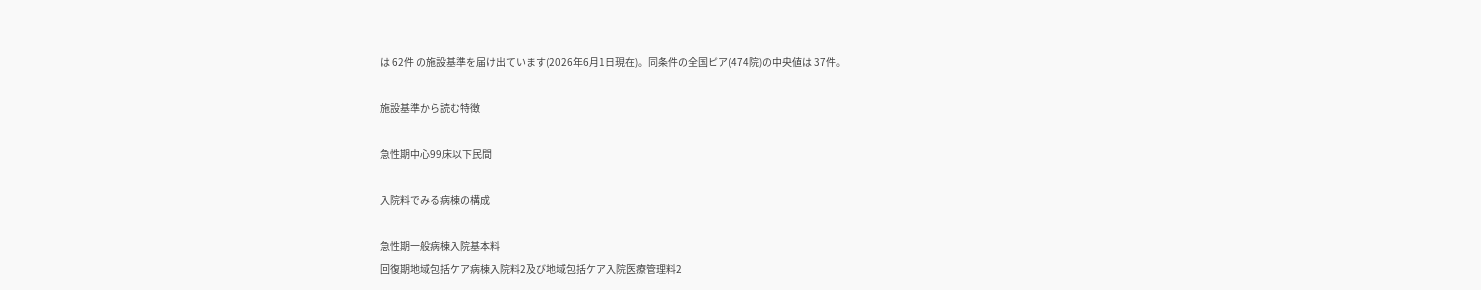は 62件 の施設基準を届け出ています(2026年6月1日現在)。同条件の全国ピア(474院)の中央値は 37件。

施設基準から読む特徴

急性期中心99床以下民間

入院料でみる病棟の構成

急性期一般病棟入院基本料
回復期地域包括ケア病棟入院料2及び地域包括ケア入院医療管理料2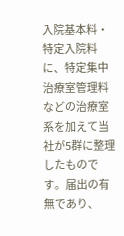入院基本料・特定入院料に、特定集中治療室管理料などの治療室系を加えて当社が5群に整理したものです。届出の有無であり、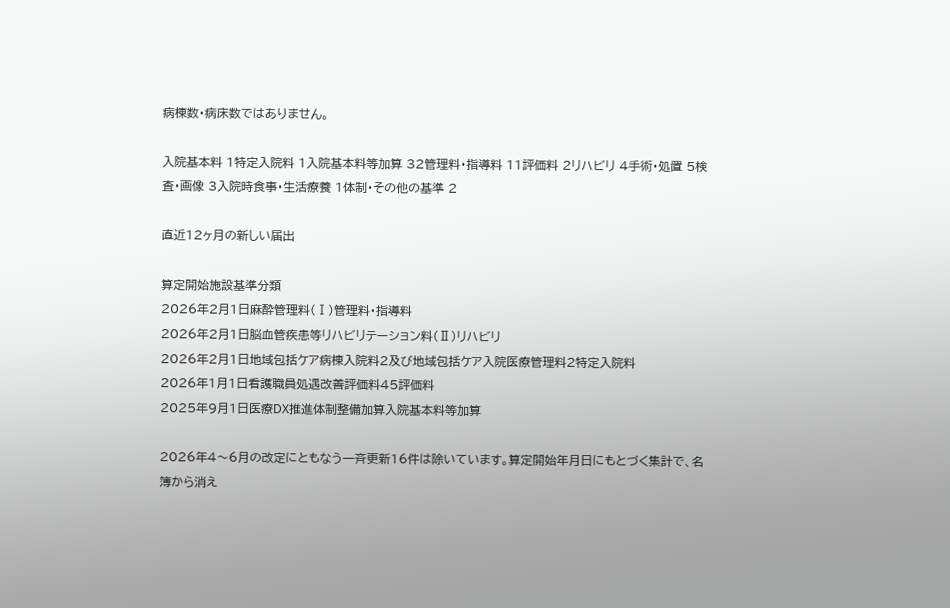病棟数・病床数ではありません。

入院基本料 1特定入院料 1入院基本料等加算 32管理料・指導料 11評価料 2リハビリ 4手術・処置 5検査・画像 3入院時食事・生活療養 1体制・その他の基準 2

直近12ヶ月の新しい届出

算定開始施設基準分類
2026年2月1日麻酔管理料(Ⅰ)管理料・指導料
2026年2月1日脳血管疾患等リハビリテーション料(Ⅱ)リハビリ
2026年2月1日地域包括ケア病棟入院料2及び地域包括ケア入院医療管理料2特定入院料
2026年1月1日看護職員処遇改善評価料45評価料
2025年9月1日医療DX推進体制整備加算入院基本料等加算

2026年4〜6月の改定にともなう一斉更新16件は除いています。算定開始年月日にもとづく集計で、名簿から消え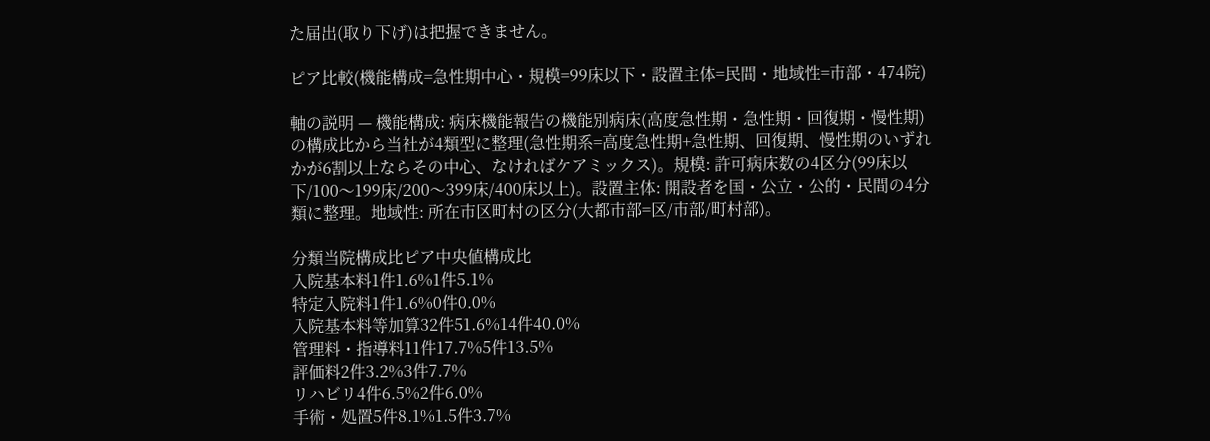た届出(取り下げ)は把握できません。

ピア比較(機能構成=急性期中心・規模=99床以下・設置主体=民間・地域性=市部・474院)

軸の説明 — 機能構成: 病床機能報告の機能別病床(高度急性期・急性期・回復期・慢性期)の構成比から当社が4類型に整理(急性期系=高度急性期+急性期、回復期、慢性期のいずれかが6割以上ならその中心、なければケアミックス)。規模: 許可病床数の4区分(99床以下/100〜199床/200〜399床/400床以上)。設置主体: 開設者を国・公立・公的・民間の4分類に整理。地域性: 所在市区町村の区分(大都市部=区/市部/町村部)。

分類当院構成比ピア中央値構成比
入院基本料1件1.6%1件5.1%
特定入院料1件1.6%0件0.0%
入院基本料等加算32件51.6%14件40.0%
管理料・指導料11件17.7%5件13.5%
評価料2件3.2%3件7.7%
リハビリ4件6.5%2件6.0%
手術・処置5件8.1%1.5件3.7%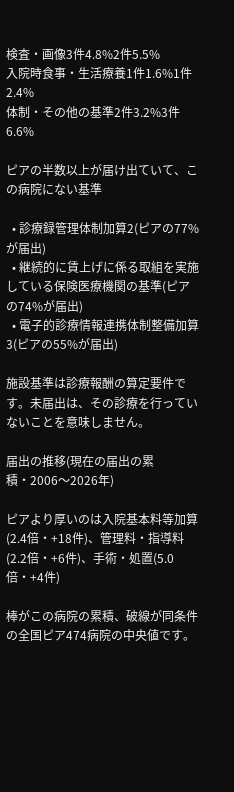検査・画像3件4.8%2件5.5%
入院時食事・生活療養1件1.6%1件2.4%
体制・その他の基準2件3.2%3件6.6%

ピアの半数以上が届け出ていて、この病院にない基準

  • 診療録管理体制加算2(ピアの77%が届出)
  • 継続的に賃上げに係る取組を実施している保険医療機関の基準(ピアの74%が届出)
  • 電子的診療情報連携体制整備加算3(ピアの55%が届出)

施設基準は診療報酬の算定要件です。未届出は、その診療を行っていないことを意味しません。

届出の推移(現在の届出の累積・2006〜2026年)

ピアより厚いのは入院基本料等加算(2.4倍・+18件)、管理料・指導料(2.2倍・+6件)、手術・処置(5.0倍・+4件)

棒がこの病院の累積、破線が同条件の全国ピア474病院の中央値です。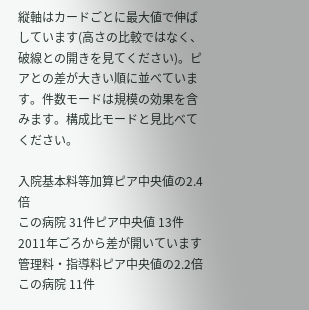縦軸はカードごとに最大値で伸ばしています(高さの比較ではなく、破線との開きを見てください)。ピアとの差が大きい順に並べています。件数モードは規模の効果を含みます。構成比モードと見比べてください。

入院基本料等加算ピア中央値の2.4倍
この病院 31件ピア中央値 13件
2011年ごろから差が開いています
管理料・指導料ピア中央値の2.2倍
この病院 11件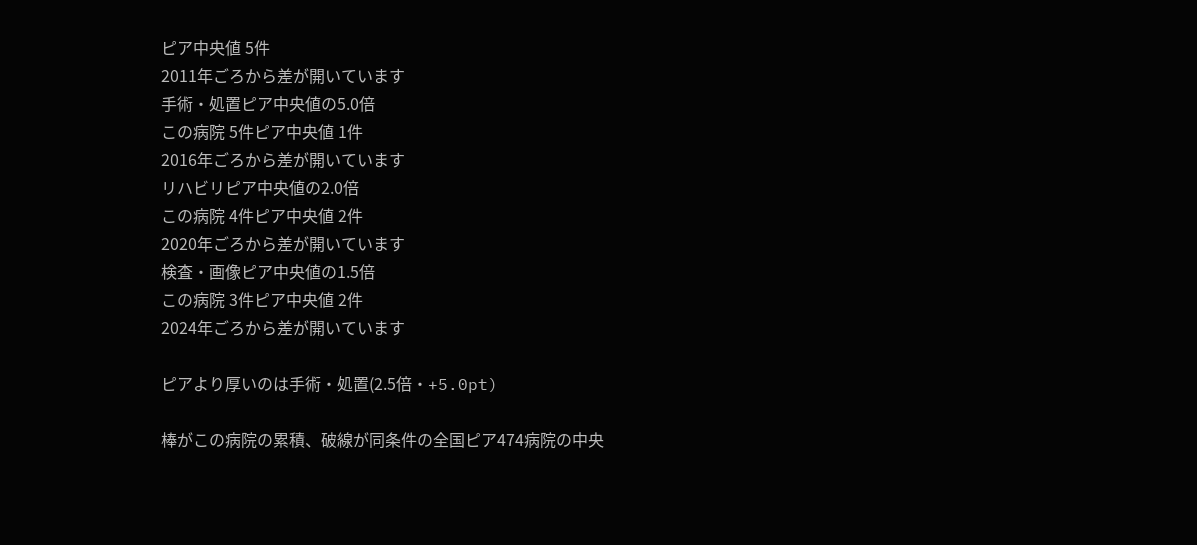ピア中央値 5件
2011年ごろから差が開いています
手術・処置ピア中央値の5.0倍
この病院 5件ピア中央値 1件
2016年ごろから差が開いています
リハビリピア中央値の2.0倍
この病院 4件ピア中央値 2件
2020年ごろから差が開いています
検査・画像ピア中央値の1.5倍
この病院 3件ピア中央値 2件
2024年ごろから差が開いています

ピアより厚いのは手術・処置(2.5倍・+5.0pt)

棒がこの病院の累積、破線が同条件の全国ピア474病院の中央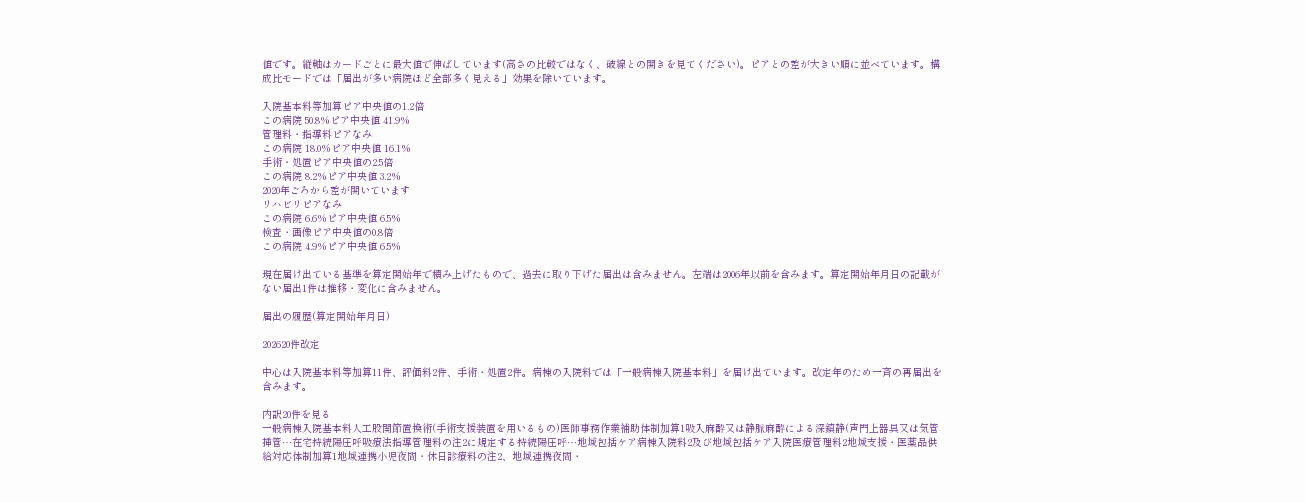値です。縦軸はカードごとに最大値で伸ばしています(高さの比較ではなく、破線との開きを見てください)。ピアとの差が大きい順に並べています。構成比モードでは「届出が多い病院ほど全部多く見える」効果を除いています。

入院基本料等加算ピア中央値の1.2倍
この病院 50.8%ピア中央値 41.9%
管理料・指導料ピアなみ
この病院 18.0%ピア中央値 16.1%
手術・処置ピア中央値の2.5倍
この病院 8.2%ピア中央値 3.2%
2020年ごろから差が開いています
リハビリピアなみ
この病院 6.6%ピア中央値 6.5%
検査・画像ピア中央値の0.8倍
この病院 4.9%ピア中央値 6.5%

現在届け出ている基準を算定開始年で積み上げたもので、過去に取り下げた届出は含みません。左端は2006年以前を含みます。算定開始年月日の記載がない届出1件は推移・変化に含みません。

届出の履歴(算定開始年月日)

202620件改定

中心は入院基本料等加算11件、評価料2件、手術・処置2件。病棟の入院料では「一般病棟入院基本料」を届け出ています。改定年のため一斉の再届出を含みます。

内訳20件を見る
一般病棟入院基本料人工股関節置換術(手術支援装置を用いるもの)医師事務作業補助体制加算1吸入麻酔又は静脈麻酔による深鎮静(声門上器具又は気管挿管…在宅持続陽圧呼吸療法指導管理料の注2に規定する持続陽圧呼…地域包括ケア病棟入院料2及び地域包括ケア入院医療管理料2地域支援・医薬品供給対応体制加算1地域連携小児夜間・休日診療料の注2、地域連携夜間・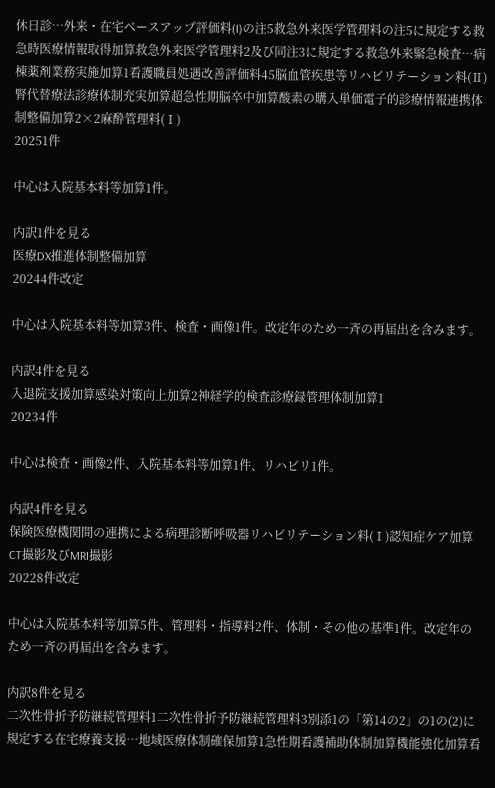休日診…外来・在宅ベースアップ評価料(I)の注5救急外来医学管理料の注5に規定する救急時医療情報取得加算救急外来医学管理料2及び同注3に規定する救急外来緊急検査…病棟薬剤業務実施加算1看護職員処遇改善評価料45脳血管疾患等リハビリテーション料(Ⅱ)腎代替療法診療体制充実加算超急性期脳卒中加算酸素の購入単価電子的診療情報連携体制整備加算2×2麻酔管理料(Ⅰ)
20251件

中心は入院基本料等加算1件。

内訳1件を見る
医療DX推進体制整備加算
20244件改定

中心は入院基本料等加算3件、検査・画像1件。改定年のため一斉の再届出を含みます。

内訳4件を見る
入退院支援加算感染対策向上加算2神経学的検査診療録管理体制加算1
20234件

中心は検査・画像2件、入院基本料等加算1件、リハビリ1件。

内訳4件を見る
保険医療機関間の連携による病理診断呼吸器リハビリテーション料(Ⅰ)認知症ケア加算CT撮影及びMRI撮影
20228件改定

中心は入院基本料等加算5件、管理料・指導料2件、体制・その他の基準1件。改定年のため一斉の再届出を含みます。

内訳8件を見る
二次性骨折予防継続管理料1二次性骨折予防継続管理料3別添1の「第14の2」の1の(2)に規定する在宅療養支援…地域医療体制確保加算1急性期看護補助体制加算機能強化加算看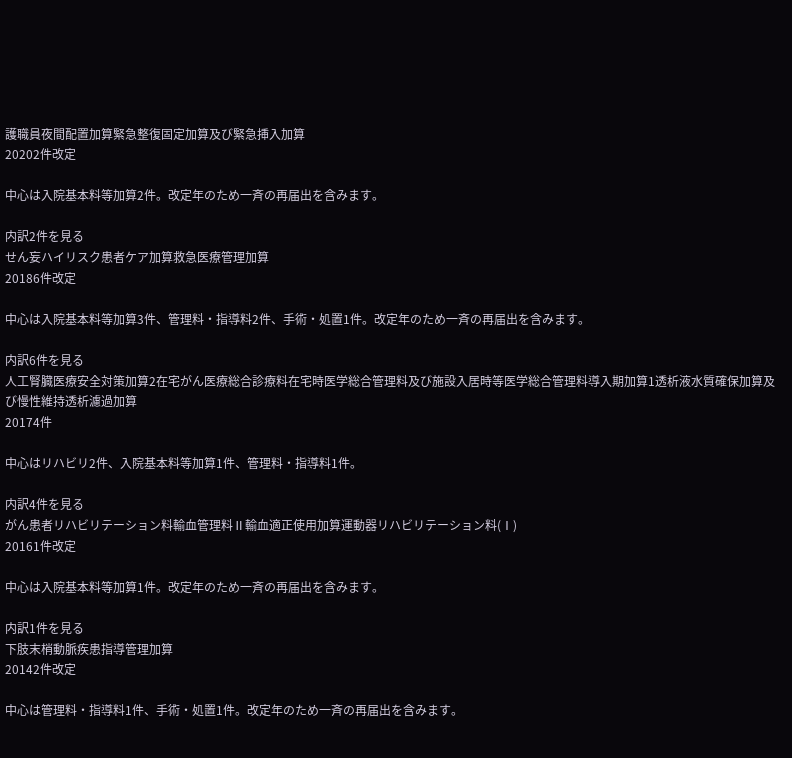護職員夜間配置加算緊急整復固定加算及び緊急挿入加算
20202件改定

中心は入院基本料等加算2件。改定年のため一斉の再届出を含みます。

内訳2件を見る
せん妄ハイリスク患者ケア加算救急医療管理加算
20186件改定

中心は入院基本料等加算3件、管理料・指導料2件、手術・処置1件。改定年のため一斉の再届出を含みます。

内訳6件を見る
人工腎臓医療安全対策加算2在宅がん医療総合診療料在宅時医学総合管理料及び施設入居時等医学総合管理料導入期加算1透析液水質確保加算及び慢性維持透析濾過加算
20174件

中心はリハビリ2件、入院基本料等加算1件、管理料・指導料1件。

内訳4件を見る
がん患者リハビリテーション料輸血管理料Ⅱ輸血適正使用加算運動器リハビリテーション料(Ⅰ)
20161件改定

中心は入院基本料等加算1件。改定年のため一斉の再届出を含みます。

内訳1件を見る
下肢末梢動脈疾患指導管理加算
20142件改定

中心は管理料・指導料1件、手術・処置1件。改定年のため一斉の再届出を含みます。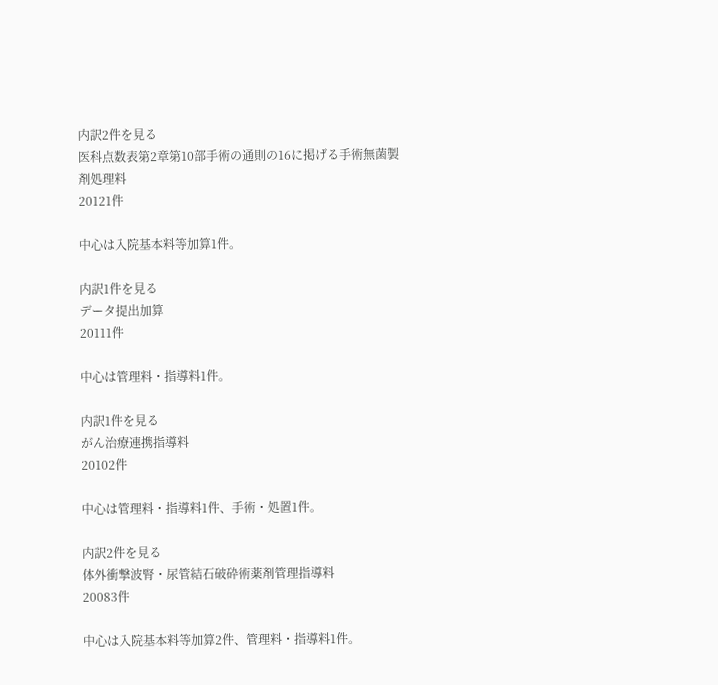内訳2件を見る
医科点数表第2章第10部手術の通則の16に掲げる手術無菌製剤処理料
20121件

中心は入院基本料等加算1件。

内訳1件を見る
データ提出加算
20111件

中心は管理料・指導料1件。

内訳1件を見る
がん治療連携指導料
20102件

中心は管理料・指導料1件、手術・処置1件。

内訳2件を見る
体外衝撃波腎・尿管結石破砕術薬剤管理指導料
20083件

中心は入院基本料等加算2件、管理料・指導料1件。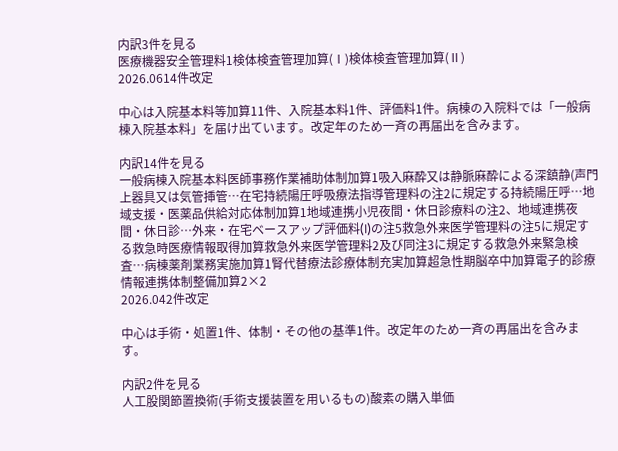内訳3件を見る
医療機器安全管理料1検体検査管理加算(Ⅰ)検体検査管理加算(Ⅱ)
2026.0614件改定

中心は入院基本料等加算11件、入院基本料1件、評価料1件。病棟の入院料では「一般病棟入院基本料」を届け出ています。改定年のため一斉の再届出を含みます。

内訳14件を見る
一般病棟入院基本料医師事務作業補助体制加算1吸入麻酔又は静脈麻酔による深鎮静(声門上器具又は気管挿管…在宅持続陽圧呼吸療法指導管理料の注2に規定する持続陽圧呼…地域支援・医薬品供給対応体制加算1地域連携小児夜間・休日診療料の注2、地域連携夜間・休日診…外来・在宅ベースアップ評価料(I)の注5救急外来医学管理料の注5に規定する救急時医療情報取得加算救急外来医学管理料2及び同注3に規定する救急外来緊急検査…病棟薬剤業務実施加算1腎代替療法診療体制充実加算超急性期脳卒中加算電子的診療情報連携体制整備加算2×2
2026.042件改定

中心は手術・処置1件、体制・その他の基準1件。改定年のため一斉の再届出を含みます。

内訳2件を見る
人工股関節置換術(手術支援装置を用いるもの)酸素の購入単価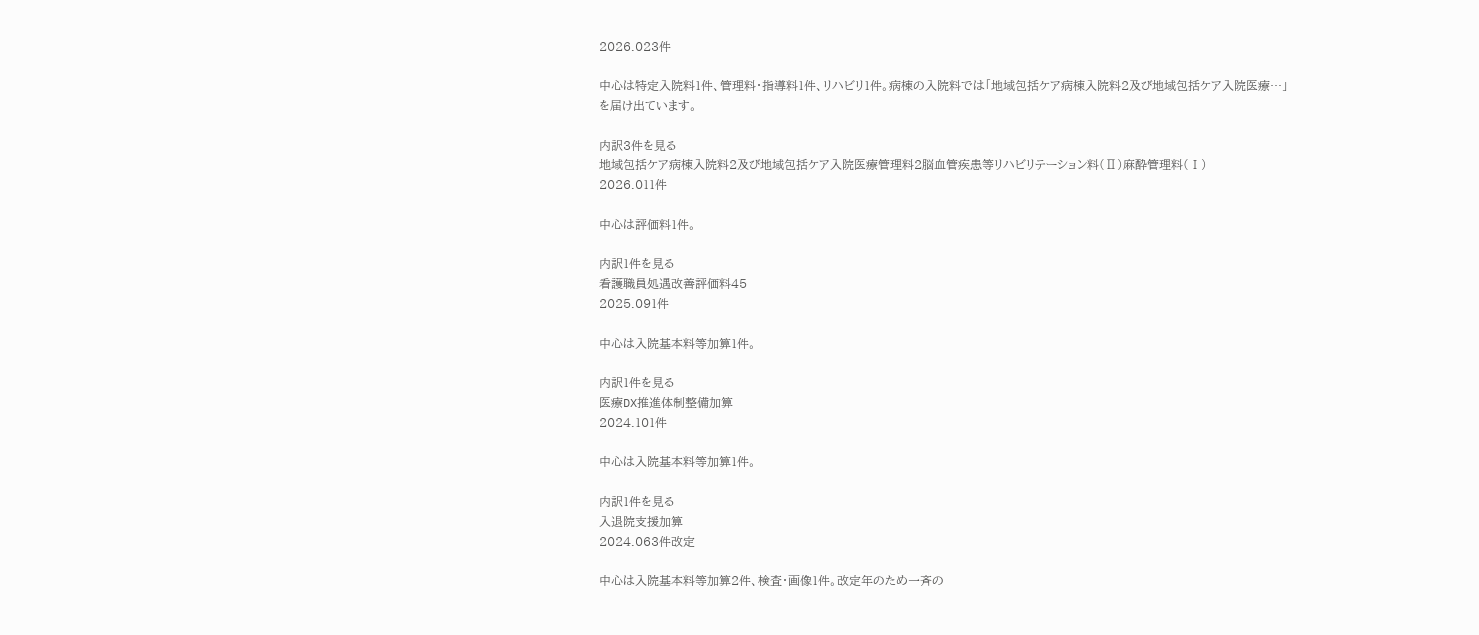2026.023件

中心は特定入院料1件、管理料・指導料1件、リハビリ1件。病棟の入院料では「地域包括ケア病棟入院料2及び地域包括ケア入院医療…」を届け出ています。

内訳3件を見る
地域包括ケア病棟入院料2及び地域包括ケア入院医療管理料2脳血管疾患等リハビリテーション料(Ⅱ)麻酔管理料(Ⅰ)
2026.011件

中心は評価料1件。

内訳1件を見る
看護職員処遇改善評価料45
2025.091件

中心は入院基本料等加算1件。

内訳1件を見る
医療DX推進体制整備加算
2024.101件

中心は入院基本料等加算1件。

内訳1件を見る
入退院支援加算
2024.063件改定

中心は入院基本料等加算2件、検査・画像1件。改定年のため一斉の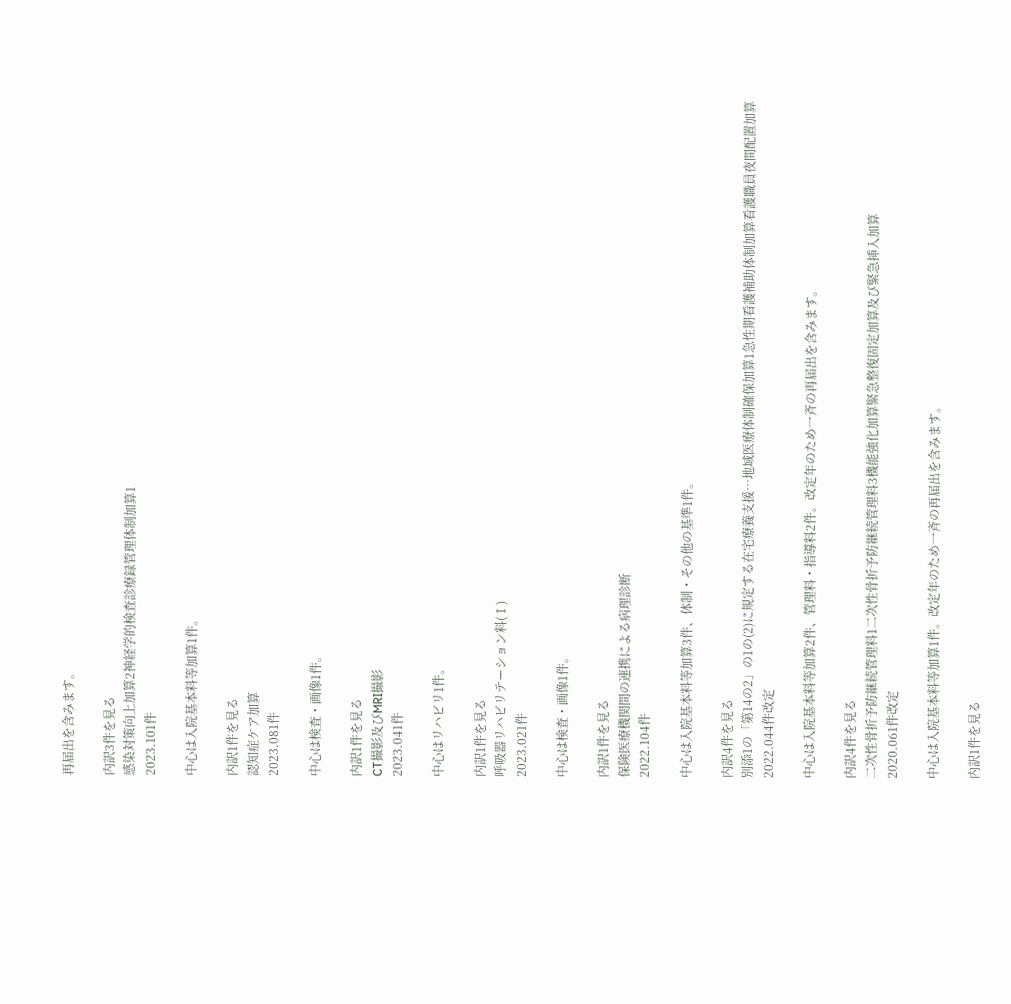再届出を含みます。

内訳3件を見る
感染対策向上加算2神経学的検査診療録管理体制加算1
2023.101件

中心は入院基本料等加算1件。

内訳1件を見る
認知症ケア加算
2023.081件

中心は検査・画像1件。

内訳1件を見る
CT撮影及びMRI撮影
2023.041件

中心はリハビリ1件。

内訳1件を見る
呼吸器リハビリテーション料(Ⅰ)
2023.021件

中心は検査・画像1件。

内訳1件を見る
保険医療機関間の連携による病理診断
2022.104件

中心は入院基本料等加算3件、体制・その他の基準1件。

内訳4件を見る
別添1の「第14の2」の1の(2)に規定する在宅療養支援…地域医療体制確保加算1急性期看護補助体制加算看護職員夜間配置加算
2022.044件改定

中心は入院基本料等加算2件、管理料・指導料2件。改定年のため一斉の再届出を含みます。

内訳4件を見る
二次性骨折予防継続管理料1二次性骨折予防継続管理料3機能強化加算緊急整復固定加算及び緊急挿入加算
2020.061件改定

中心は入院基本料等加算1件。改定年のため一斉の再届出を含みます。

内訳1件を見る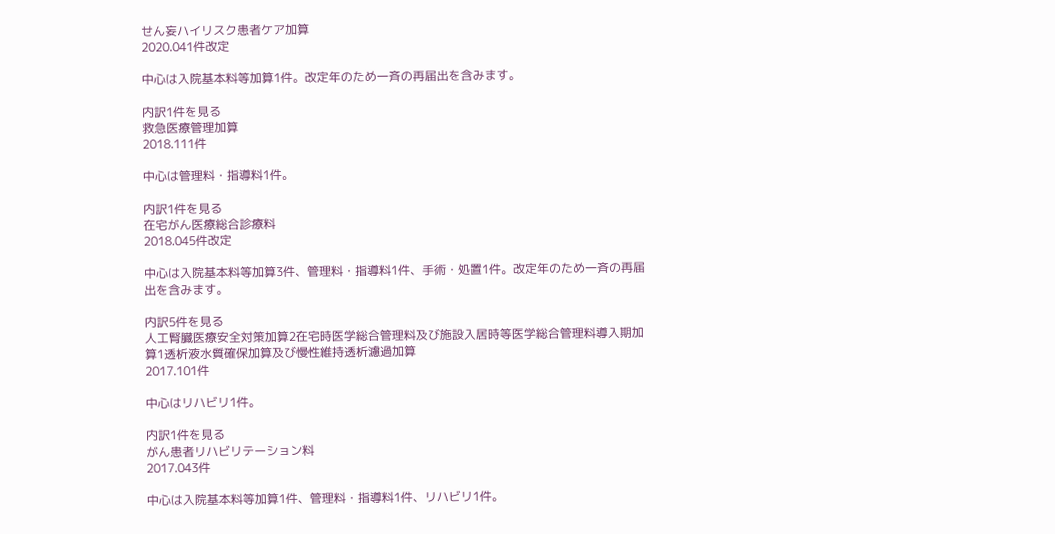せん妄ハイリスク患者ケア加算
2020.041件改定

中心は入院基本料等加算1件。改定年のため一斉の再届出を含みます。

内訳1件を見る
救急医療管理加算
2018.111件

中心は管理料・指導料1件。

内訳1件を見る
在宅がん医療総合診療料
2018.045件改定

中心は入院基本料等加算3件、管理料・指導料1件、手術・処置1件。改定年のため一斉の再届出を含みます。

内訳5件を見る
人工腎臓医療安全対策加算2在宅時医学総合管理料及び施設入居時等医学総合管理料導入期加算1透析液水質確保加算及び慢性維持透析濾過加算
2017.101件

中心はリハビリ1件。

内訳1件を見る
がん患者リハビリテーション料
2017.043件

中心は入院基本料等加算1件、管理料・指導料1件、リハビリ1件。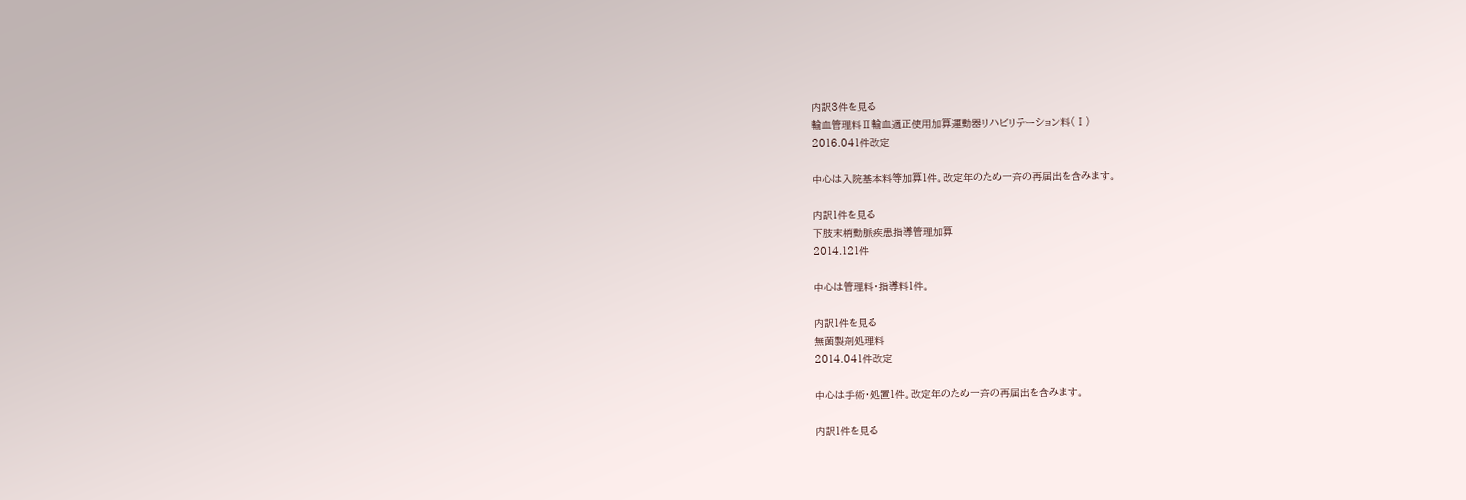内訳3件を見る
輸血管理料Ⅱ輸血適正使用加算運動器リハビリテーション料(Ⅰ)
2016.041件改定

中心は入院基本料等加算1件。改定年のため一斉の再届出を含みます。

内訳1件を見る
下肢末梢動脈疾患指導管理加算
2014.121件

中心は管理料・指導料1件。

内訳1件を見る
無菌製剤処理料
2014.041件改定

中心は手術・処置1件。改定年のため一斉の再届出を含みます。

内訳1件を見る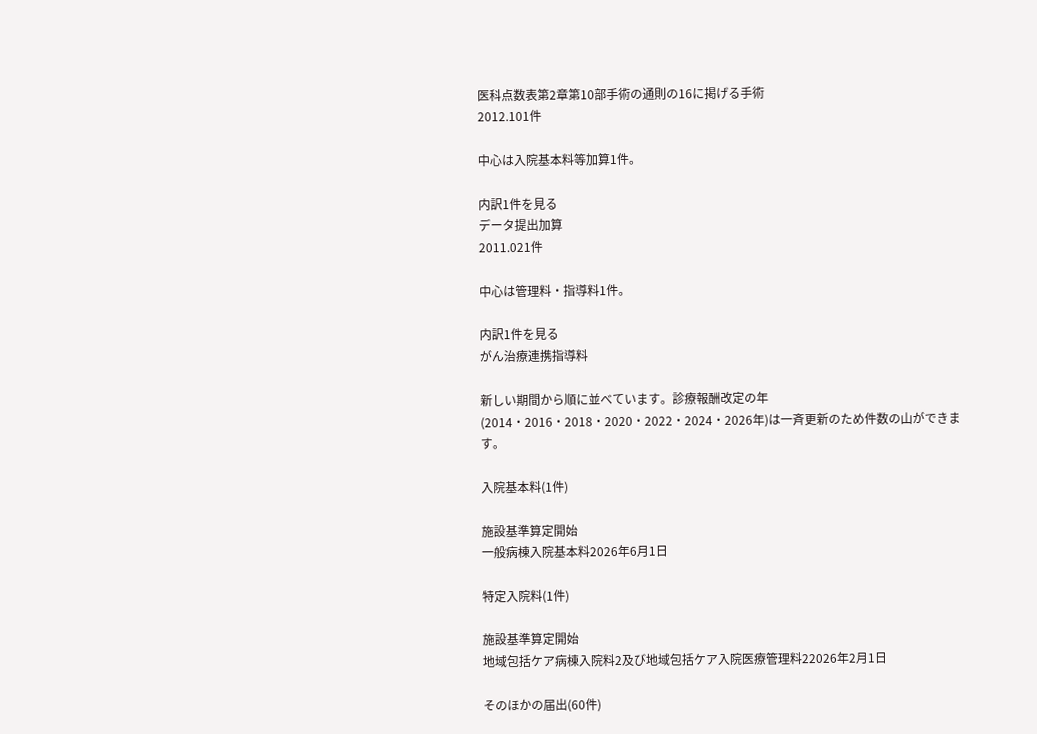医科点数表第2章第10部手術の通則の16に掲げる手術
2012.101件

中心は入院基本料等加算1件。

内訳1件を見る
データ提出加算
2011.021件

中心は管理料・指導料1件。

内訳1件を見る
がん治療連携指導料

新しい期間から順に並べています。診療報酬改定の年(2014・2016・2018・2020・2022・2024・2026年)は一斉更新のため件数の山ができます。

入院基本料(1件)

施設基準算定開始
一般病棟入院基本料2026年6月1日

特定入院料(1件)

施設基準算定開始
地域包括ケア病棟入院料2及び地域包括ケア入院医療管理料22026年2月1日

そのほかの届出(60件)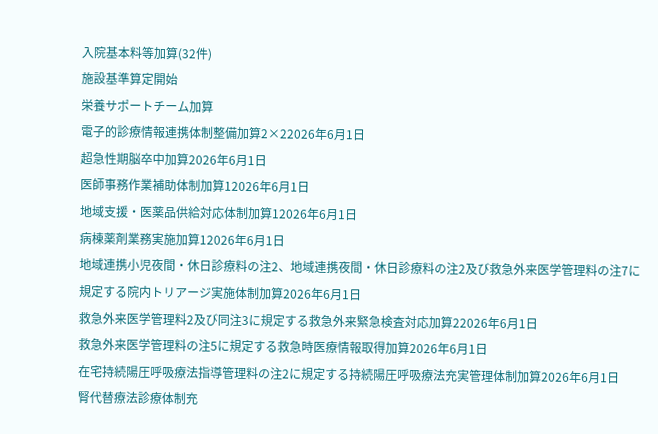入院基本料等加算(32件)
施設基準算定開始
栄養サポートチーム加算
電子的診療情報連携体制整備加算2×22026年6月1日
超急性期脳卒中加算2026年6月1日
医師事務作業補助体制加算12026年6月1日
地域支援・医薬品供給対応体制加算12026年6月1日
病棟薬剤業務実施加算12026年6月1日
地域連携小児夜間・休日診療料の注2、地域連携夜間・休日診療料の注2及び救急外来医学管理料の注7に規定する院内トリアージ実施体制加算2026年6月1日
救急外来医学管理料2及び同注3に規定する救急外来緊急検査対応加算22026年6月1日
救急外来医学管理料の注5に規定する救急時医療情報取得加算2026年6月1日
在宅持続陽圧呼吸療法指導管理料の注2に規定する持続陽圧呼吸療法充実管理体制加算2026年6月1日
腎代替療法診療体制充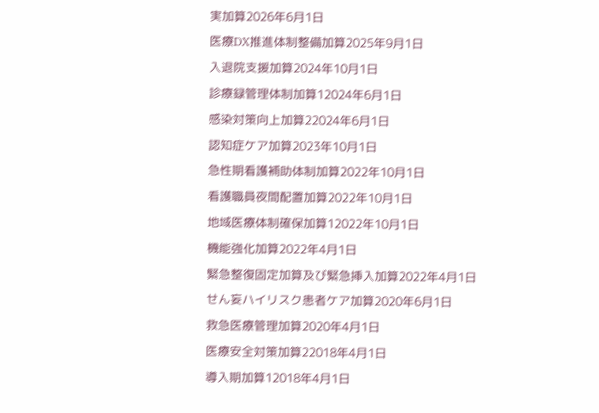実加算2026年6月1日
医療DX推進体制整備加算2025年9月1日
入退院支援加算2024年10月1日
診療録管理体制加算12024年6月1日
感染対策向上加算22024年6月1日
認知症ケア加算2023年10月1日
急性期看護補助体制加算2022年10月1日
看護職員夜間配置加算2022年10月1日
地域医療体制確保加算12022年10月1日
機能強化加算2022年4月1日
緊急整復固定加算及び緊急挿入加算2022年4月1日
せん妄ハイリスク患者ケア加算2020年6月1日
救急医療管理加算2020年4月1日
医療安全対策加算22018年4月1日
導入期加算12018年4月1日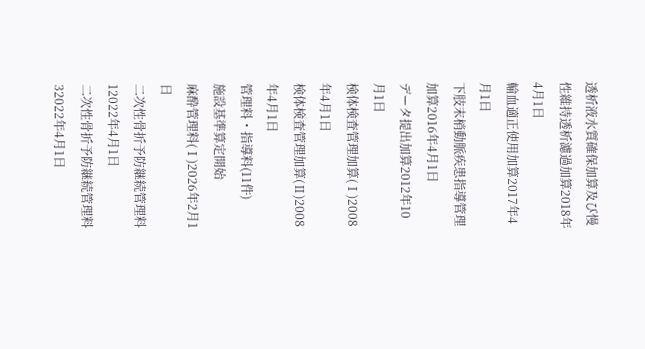透析液水質確保加算及び慢性維持透析濾過加算2018年4月1日
輸血適正使用加算2017年4月1日
下肢末梢動脈疾患指導管理加算2016年4月1日
データ提出加算2012年10月1日
検体検査管理加算(Ⅰ)2008年4月1日
検体検査管理加算(Ⅱ)2008年4月1日
管理料・指導料(11件)
施設基準算定開始
麻酔管理料(Ⅰ)2026年2月1日
二次性骨折予防継続管理料12022年4月1日
二次性骨折予防継続管理料32022年4月1日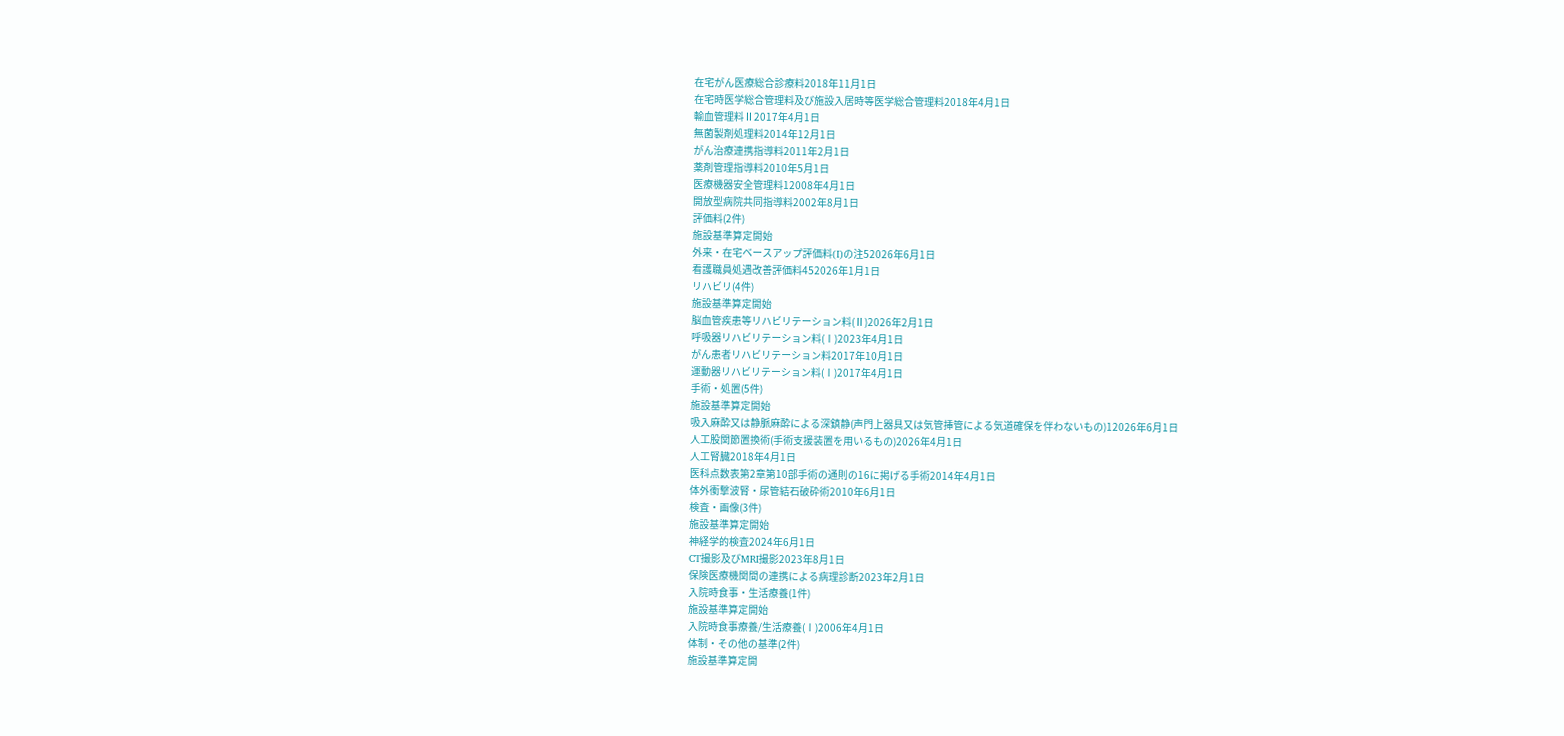在宅がん医療総合診療料2018年11月1日
在宅時医学総合管理料及び施設入居時等医学総合管理料2018年4月1日
輸血管理料Ⅱ2017年4月1日
無菌製剤処理料2014年12月1日
がん治療連携指導料2011年2月1日
薬剤管理指導料2010年5月1日
医療機器安全管理料12008年4月1日
開放型病院共同指導料2002年8月1日
評価料(2件)
施設基準算定開始
外来・在宅ベースアップ評価料(I)の注52026年6月1日
看護職員処遇改善評価料452026年1月1日
リハビリ(4件)
施設基準算定開始
脳血管疾患等リハビリテーション料(Ⅱ)2026年2月1日
呼吸器リハビリテーション料(Ⅰ)2023年4月1日
がん患者リハビリテーション料2017年10月1日
運動器リハビリテーション料(Ⅰ)2017年4月1日
手術・処置(5件)
施設基準算定開始
吸入麻酔又は静脈麻酔による深鎮静(声門上器具又は気管挿管による気道確保を伴わないもの)12026年6月1日
人工股関節置換術(手術支援装置を用いるもの)2026年4月1日
人工腎臓2018年4月1日
医科点数表第2章第10部手術の通則の16に掲げる手術2014年4月1日
体外衝撃波腎・尿管結石破砕術2010年6月1日
検査・画像(3件)
施設基準算定開始
神経学的検査2024年6月1日
CT撮影及びMRI撮影2023年8月1日
保険医療機関間の連携による病理診断2023年2月1日
入院時食事・生活療養(1件)
施設基準算定開始
入院時食事療養/生活療養(Ⅰ)2006年4月1日
体制・その他の基準(2件)
施設基準算定開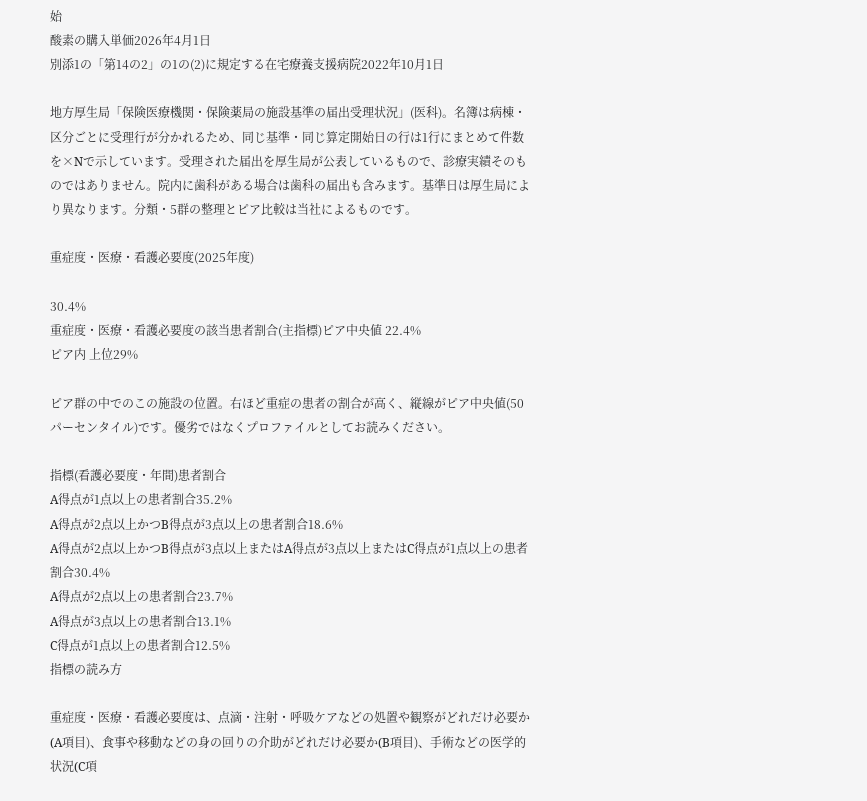始
酸素の購入単価2026年4月1日
別添1の「第14の2」の1の(2)に規定する在宅療養支援病院2022年10月1日

地方厚生局「保険医療機関・保険薬局の施設基準の届出受理状況」(医科)。名簿は病棟・区分ごとに受理行が分かれるため、同じ基準・同じ算定開始日の行は1行にまとめて件数を×Nで示しています。受理された届出を厚生局が公表しているもので、診療実績そのものではありません。院内に歯科がある場合は歯科の届出も含みます。基準日は厚生局により異なります。分類・5群の整理とピア比較は当社によるものです。

重症度・医療・看護必要度(2025年度)

30.4%
重症度・医療・看護必要度の該当患者割合(主指標)ピア中央値 22.4%
ピア内 上位29%

ピア群の中でのこの施設の位置。右ほど重症の患者の割合が高く、縦線がピア中央値(50パーセンタイル)です。優劣ではなくプロファイルとしてお読みください。

指標(看護必要度・年間)患者割合
A得点が1点以上の患者割合35.2%
A得点が2点以上かつB得点が3点以上の患者割合18.6%
A得点が2点以上かつB得点が3点以上またはA得点が3点以上またはC得点が1点以上の患者割合30.4%
A得点が2点以上の患者割合23.7%
A得点が3点以上の患者割合13.1%
C得点が1点以上の患者割合12.5%
指標の読み方

重症度・医療・看護必要度は、点滴・注射・呼吸ケアなどの処置や観察がどれだけ必要か(A項目)、食事や移動などの身の回りの介助がどれだけ必要か(B項目)、手術などの医学的状況(C項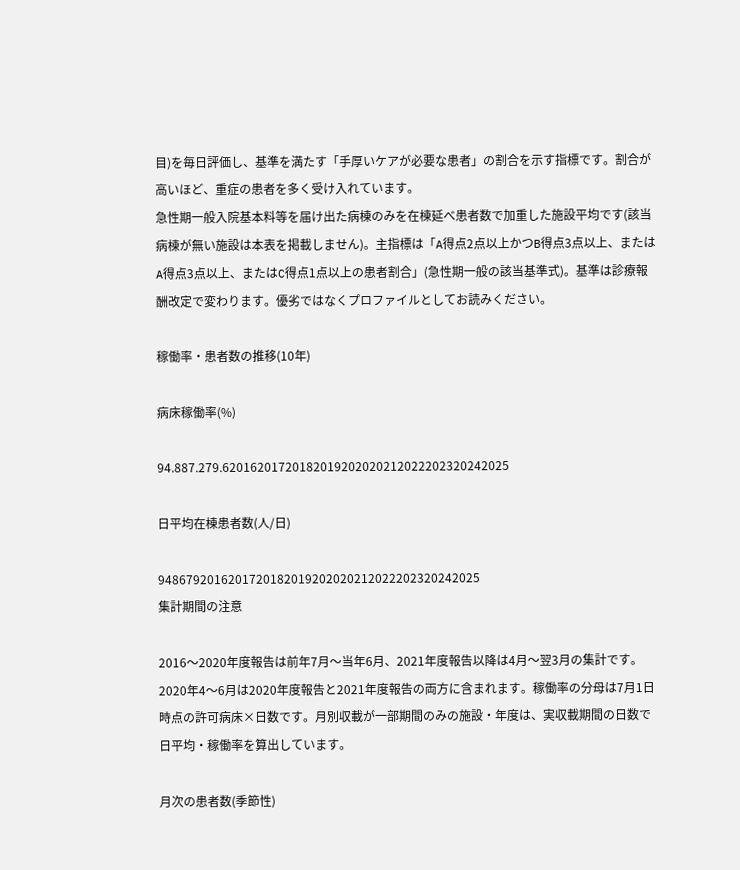目)を毎日評価し、基準を満たす「手厚いケアが必要な患者」の割合を示す指標です。割合が高いほど、重症の患者を多く受け入れています。
急性期一般入院基本料等を届け出た病棟のみを在棟延べ患者数で加重した施設平均です(該当病棟が無い施設は本表を掲載しません)。主指標は「A得点2点以上かつB得点3点以上、またはA得点3点以上、またはC得点1点以上の患者割合」(急性期一般の該当基準式)。基準は診療報酬改定で変わります。優劣ではなくプロファイルとしてお読みください。

稼働率・患者数の推移(10年)

病床稼働率(%)

94.887.279.62016201720182019202020212022202320242025

日平均在棟患者数(人/日)

9486792016201720182019202020212022202320242025
集計期間の注意

2016〜2020年度報告は前年7月〜当年6月、2021年度報告以降は4月〜翌3月の集計です。2020年4〜6月は2020年度報告と2021年度報告の両方に含まれます。稼働率の分母は7月1日時点の許可病床×日数です。月別収載が一部期間のみの施設・年度は、実収載期間の日数で日平均・稼働率を算出しています。

月次の患者数(季節性)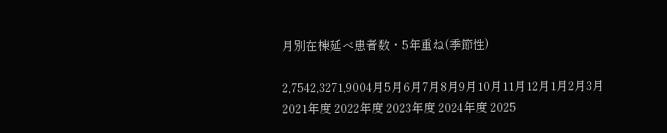月別在棟延べ患者数・5年重ね(季節性)

2,7542,3271,9004月5月6月7月8月9月10月11月12月1月2月3月
2021年度 2022年度 2023年度 2024年度 2025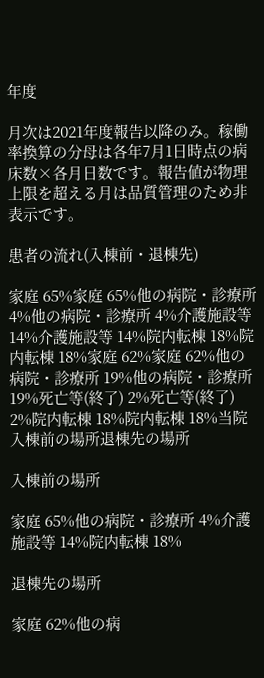年度

月次は2021年度報告以降のみ。稼働率換算の分母は各年7月1日時点の病床数×各月日数です。報告値が物理上限を超える月は品質管理のため非表示です。

患者の流れ(入棟前・退棟先)

家庭 65%家庭 65%他の病院・診療所 4%他の病院・診療所 4%介護施設等 14%介護施設等 14%院内転棟 18%院内転棟 18%家庭 62%家庭 62%他の病院・診療所 19%他の病院・診療所 19%死亡等(終了) 2%死亡等(終了) 2%院内転棟 18%院内転棟 18%当院入棟前の場所退棟先の場所

入棟前の場所

家庭 65%他の病院・診療所 4%介護施設等 14%院内転棟 18%

退棟先の場所

家庭 62%他の病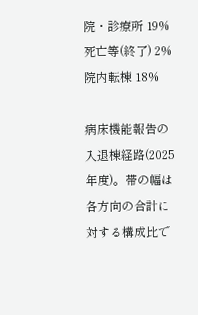院・診療所 19%死亡等(終了) 2%院内転棟 18%

病床機能報告の入退棟経路(2025年度)。帯の幅は各方向の合計に対する構成比で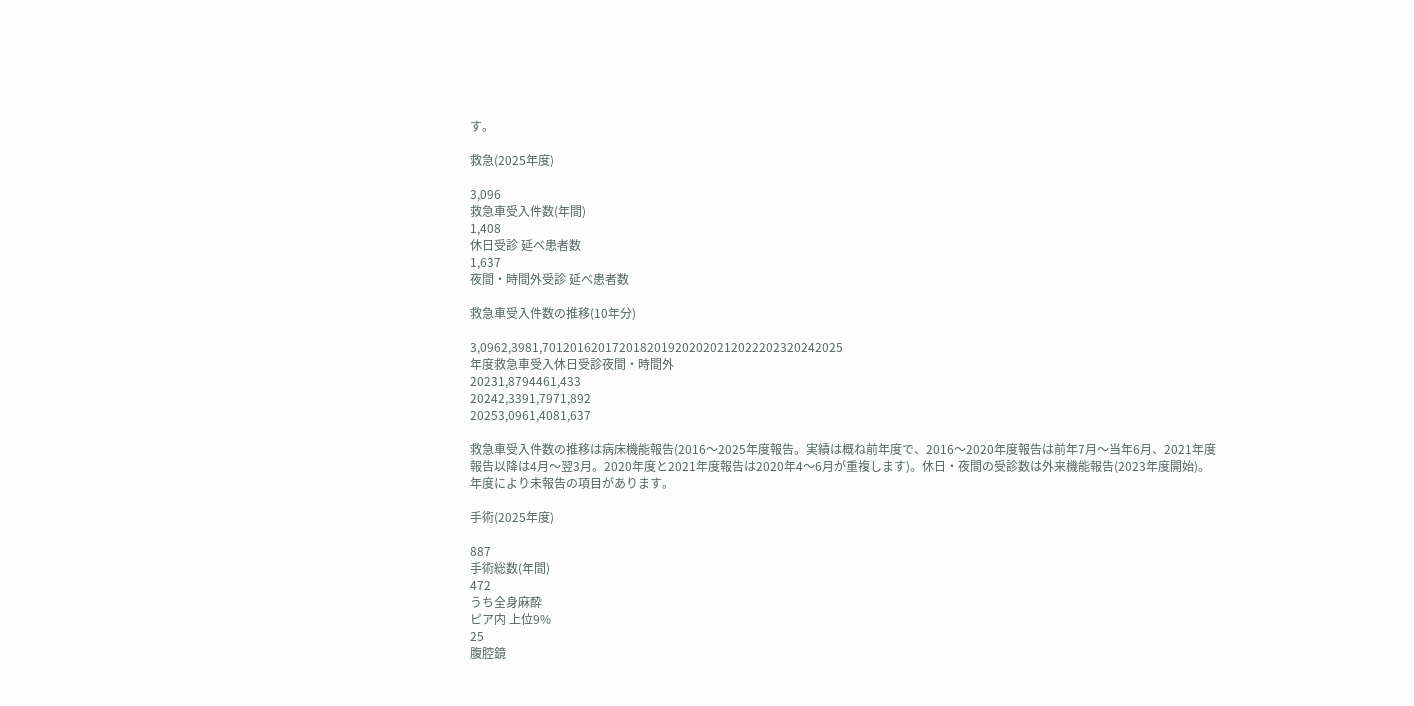す。

救急(2025年度)

3,096
救急車受入件数(年間)
1,408
休日受診 延べ患者数
1,637
夜間・時間外受診 延べ患者数

救急車受入件数の推移(10年分)

3,0962,3981,7012016201720182019202020212022202320242025
年度救急車受入休日受診夜間・時間外
20231,8794461,433
20242,3391,7971,892
20253,0961,4081,637

救急車受入件数の推移は病床機能報告(2016〜2025年度報告。実績は概ね前年度で、2016〜2020年度報告は前年7月〜当年6月、2021年度報告以降は4月〜翌3月。2020年度と2021年度報告は2020年4〜6月が重複します)。休日・夜間の受診数は外来機能報告(2023年度開始)。年度により未報告の項目があります。

手術(2025年度)

887
手術総数(年間)
472
うち全身麻酔
ピア内 上位9%
25
腹腔鏡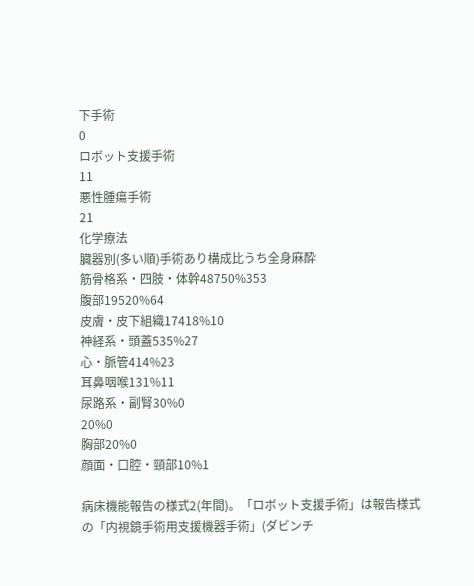下手術
0
ロボット支援手術
11
悪性腫瘍手術
21
化学療法
臓器別(多い順)手術あり構成比うち全身麻酔
筋骨格系・四肢・体幹48750%353
腹部19520%64
皮膚・皮下組織17418%10
神経系・頭蓋535%27
心・脈管414%23
耳鼻咽喉131%11
尿路系・副腎30%0
20%0
胸部20%0
顔面・口腔・頸部10%1

病床機能報告の様式2(年間)。「ロボット支援手術」は報告様式の「内視鏡手術用支援機器手術」(ダビンチ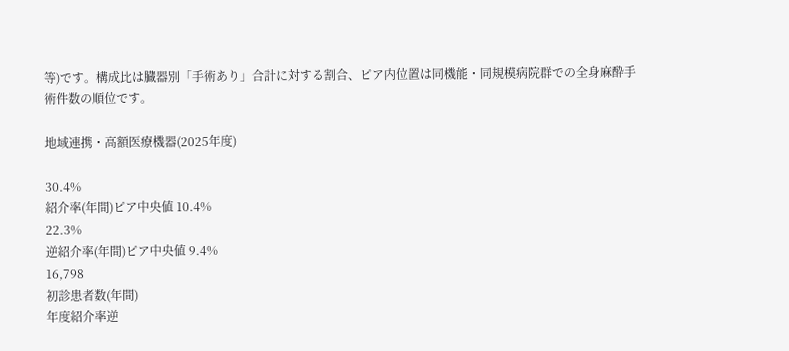等)です。構成比は臓器別「手術あり」合計に対する割合、ピア内位置は同機能・同規模病院群での全身麻酔手術件数の順位です。

地域連携・高額医療機器(2025年度)

30.4%
紹介率(年間)ピア中央値 10.4%
22.3%
逆紹介率(年間)ピア中央値 9.4%
16,798
初診患者数(年間)
年度紹介率逆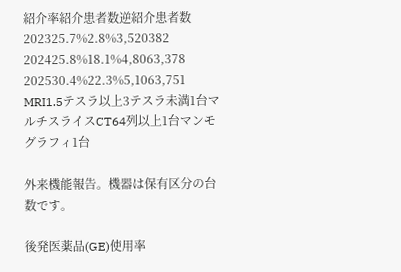紹介率紹介患者数逆紹介患者数
202325.7%2.8%3,520382
202425.8%18.1%4,8063,378
202530.4%22.3%5,1063,751
MRI1.5テスラ以上3テスラ未満1台マルチスライスCT64列以上1台マンモグラフィ1台

外来機能報告。機器は保有区分の台数です。

後発医薬品(GE)使用率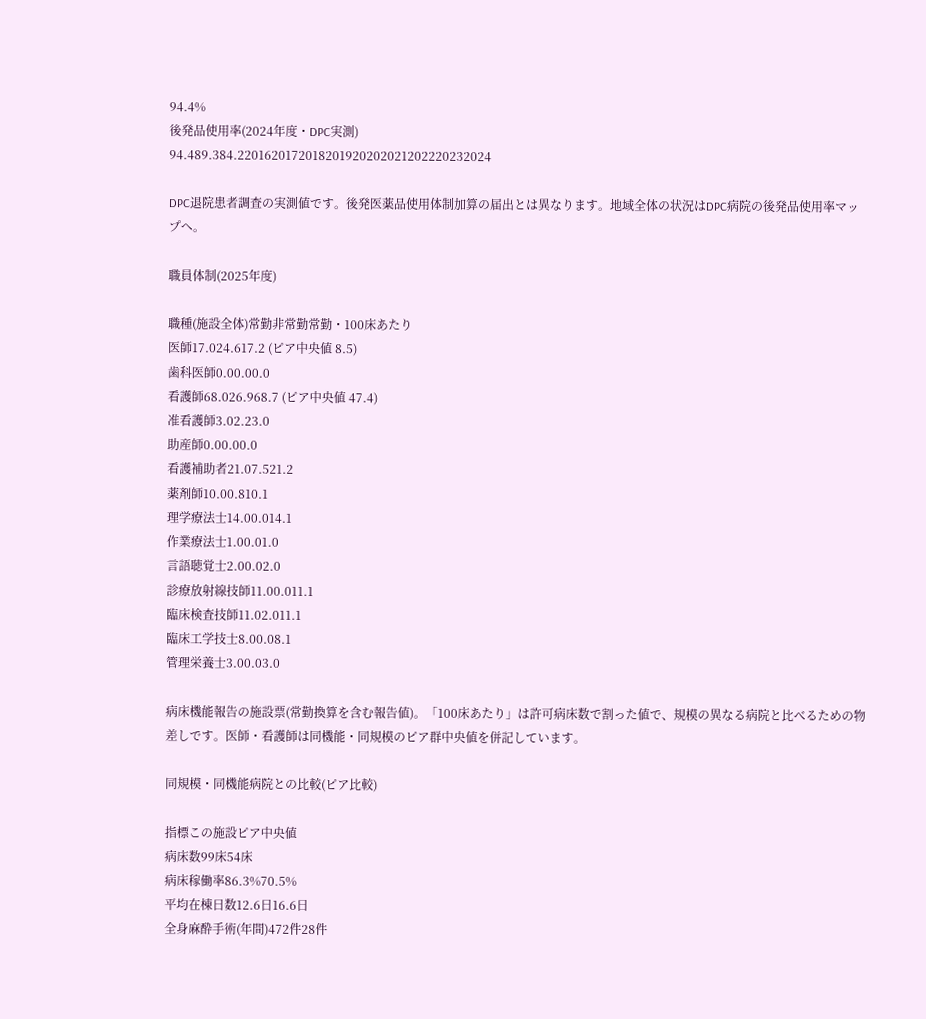94.4%
後発品使用率(2024年度・DPC実測)
94.489.384.2201620172018201920202021202220232024

DPC退院患者調査の実測値です。後発医薬品使用体制加算の届出とは異なります。地域全体の状況はDPC病院の後発品使用率マップへ。

職員体制(2025年度)

職種(施設全体)常勤非常勤常勤・100床あたり
医師17.024.617.2 (ピア中央値 8.5)
歯科医師0.00.00.0
看護師68.026.968.7 (ピア中央値 47.4)
准看護師3.02.23.0
助産師0.00.00.0
看護補助者21.07.521.2
薬剤師10.00.810.1
理学療法士14.00.014.1
作業療法士1.00.01.0
言語聴覚士2.00.02.0
診療放射線技師11.00.011.1
臨床検査技師11.02.011.1
臨床工学技士8.00.08.1
管理栄養士3.00.03.0

病床機能報告の施設票(常勤換算を含む報告値)。「100床あたり」は許可病床数で割った値で、規模の異なる病院と比べるための物差しです。医師・看護師は同機能・同規模のピア群中央値を併記しています。

同規模・同機能病院との比較(ピア比較)

指標この施設ピア中央値
病床数99床54床
病床稼働率86.3%70.5%
平均在棟日数12.6日16.6日
全身麻酔手術(年間)472件28件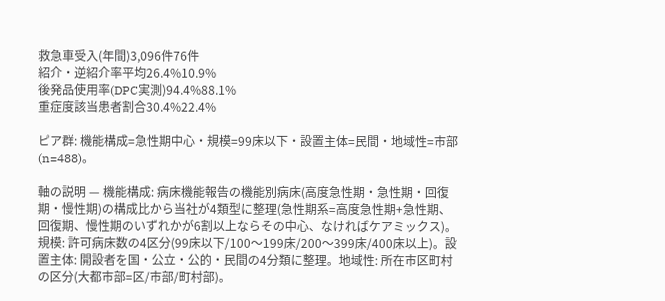救急車受入(年間)3,096件76件
紹介・逆紹介率平均26.4%10.9%
後発品使用率(DPC実測)94.4%88.1%
重症度該当患者割合30.4%22.4%

ピア群: 機能構成=急性期中心・規模=99床以下・設置主体=民間・地域性=市部(n=488)。

軸の説明 — 機能構成: 病床機能報告の機能別病床(高度急性期・急性期・回復期・慢性期)の構成比から当社が4類型に整理(急性期系=高度急性期+急性期、回復期、慢性期のいずれかが6割以上ならその中心、なければケアミックス)。規模: 許可病床数の4区分(99床以下/100〜199床/200〜399床/400床以上)。設置主体: 開設者を国・公立・公的・民間の4分類に整理。地域性: 所在市区町村の区分(大都市部=区/市部/町村部)。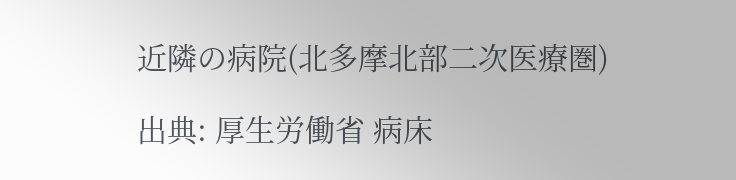近隣の病院(北多摩北部二次医療圏)

出典: 厚生労働省 病床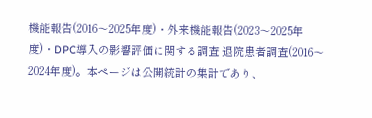機能報告(2016〜2025年度)・外来機能報告(2023〜2025年度)・DPC導入の影響評価に関する調査 退院患者調査(2016〜2024年度)。本ページは公開統計の集計であり、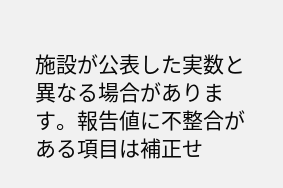施設が公表した実数と異なる場合があります。報告値に不整合がある項目は補正せ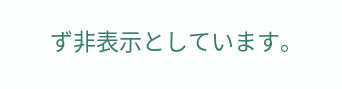ず非表示としています。